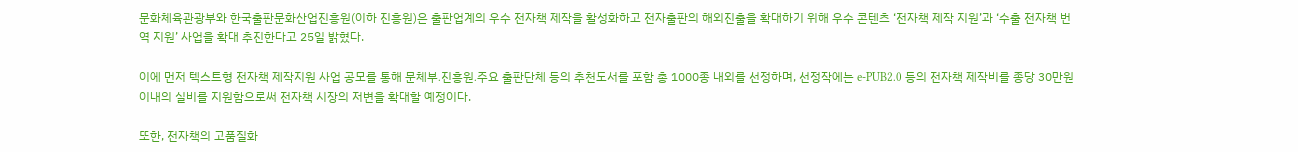문화체육관광부와 한국출판문화산업진흥원(이하 진흥원)은 출판업계의 우수 전자책 제작을 활성화하고 전자출판의 해외진출을 확대하기 위해 우수 콘텐츠 ‘전자책 제작 지원’과 ‘수출 전자책 번역 지원’ 사업을 확대 추진한다고 25일 밝혔다.

이에 먼저 텍스트형 전자책 제작지원 사업 공모를 통해 문체부․진흥원․주요 출판단체 등의 추천도서를 포함 총 1000종 내외를 선정하며, 선정작에는 e-PUB2.0 등의 전자책 제작비를 종당 30만원 이내의 실비를 지원함으로써 전자책 시장의 저변을 확대할 예정이다.

또한, 전자책의 고품질화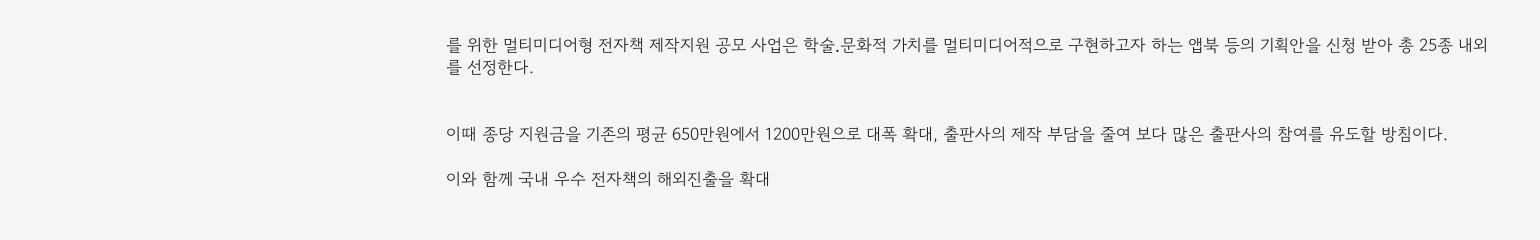를 위한 멀티미디어형 전자책 제작지원 공모 사업은 학술․문화적 가치를 멀티미디어적으로 구현하고자 하는 앱북 등의 기획안을 신청 받아 총 25종 내외를 선정한다.


이때 종당 지원금을 기존의 평균 650만원에서 1200만원으로 대폭 확대, 출판사의 제작 부담을 줄여 보다 많은 출판사의 참여를 유도할 방침이다.

이와 함께 국내 우수 전자책의 해외진출을 확대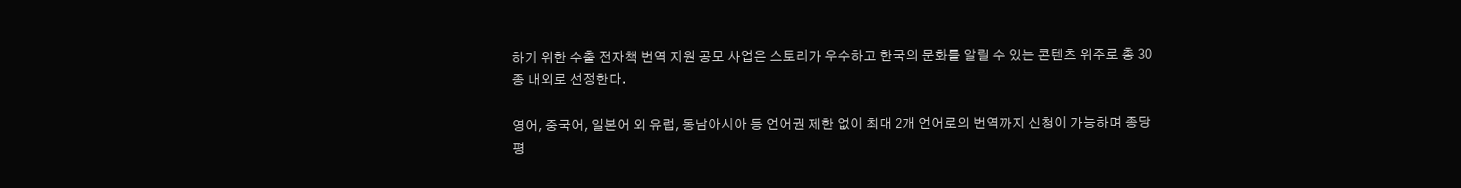하기 위한 수출 전자책 번역 지원 공모 사업은 스토리가 우수하고 한국의 문화를 알릴 수 있는 콘텐츠 위주로 총 30종 내외로 선정한다.

영어, 중국어, 일본어 외 유럽, 동남아시아 등 언어권 제한 없이 최대 2개 언어로의 번역까지 신청이 가능하며 종당 평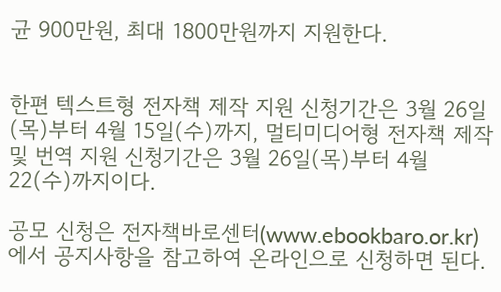균 900만원, 최대 1800만원까지 지원한다.


한편 텍스트형 전자책 제작 지원 신청기간은 3월 26일(목)부터 4월 15일(수)까지, 멀티미디어형 전자책 제작 및 번역 지원 신청기간은 3월 26일(목)부터 4월 22(수)까지이다.

공모 신청은 전자책바로센터(www.ebookbaro.or.kr)에서 공지사항을 참고하여 온라인으로 신청하면 된다.